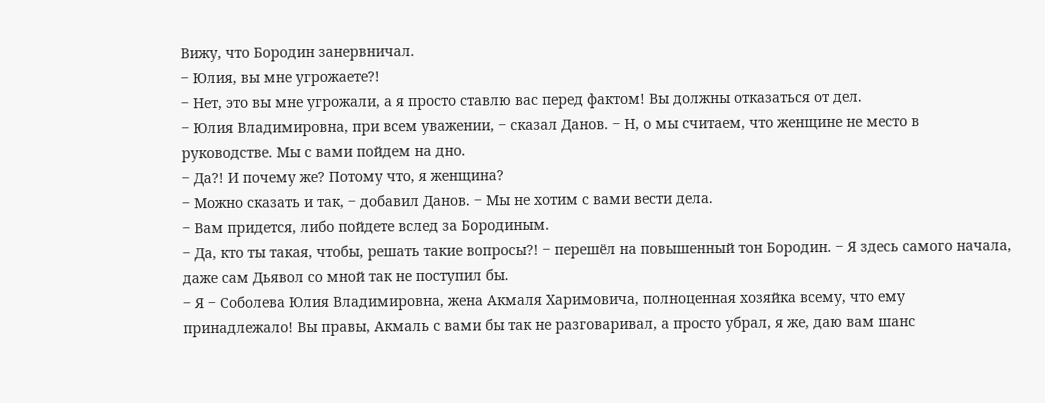Вижу, что Бородин занервничал.
‒ Юлия, вы мне угрожаете?!
‒ Нет, это вы мне угрожали, а я просто ставлю вас перед фактом! Вы должны отказаться от дел.
‒ Юлия Владимировна, при всем уважении, ‒ сказал Данов. ‒ Н, о мы считаем, что женщине не место в руководстве. Мы с вами пойдем на дно.
‒ Да?! И почему же? Потому что, я женщина?
‒ Можно сказать и так, ‒ добавил Данов. ‒ Мы не хотим с вами вести дела.
‒ Вам придется, либо пойдете вслед за Бородиным.
‒ Да, кто ты такая, чтобы, решать такие вопросы?! ‒ перешёл на повышенный тон Бородин. ‒ Я здесь самого начала, даже сам Дьявол со мной так не поступил бы.
‒ Я ‒ Соболева Юлия Владимировна, жена Акмаля Харимовича, полноценная хозяйка всему, что ему принадлежало! Вы правы, Акмаль с вами бы так не разговаривал, а просто убрал, я же, даю вам шанс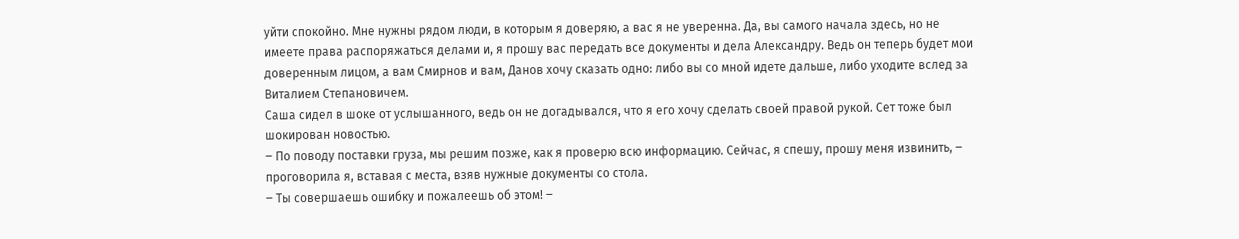уйти спокойно. Мне нужны рядом люди, в которым я доверяю, а вас я не уверенна. Да, вы самого начала здесь, но не имеете права распоряжаться делами и, я прошу вас передать все документы и дела Александру. Ведь он теперь будет мои доверенным лицом, а вам Смирнов и вам, Данов хочу сказать одно: либо вы со мной идете дальше, либо уходите вслед за Виталием Степановичем.
Саша сидел в шоке от услышанного, ведь он не догадывался, что я его хочу сделать своей правой рукой. Сет тоже был шокирован новостью.
‒ По поводу поставки груза, мы решим позже, как я проверю всю информацию. Сейчас, я спешу, прошу меня извинить, ‒ проговорила я, вставая с места, взяв нужные документы со стола.
‒ Ты совершаешь ошибку и пожалеешь об этом! ‒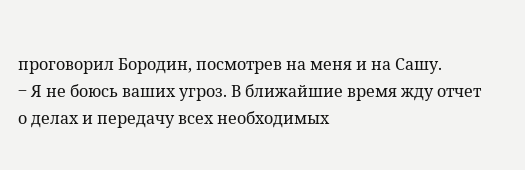проговорил Бородин, посмотрев на меня и на Сашу.
‒ Я не боюсь ваших угроз. В ближайшие время жду отчет о делах и передачу всех необходимых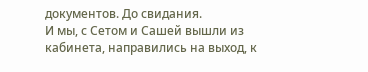документов. До свидания.
И мы, с Сетом и Сашей вышли из кабинета, направились на выход, к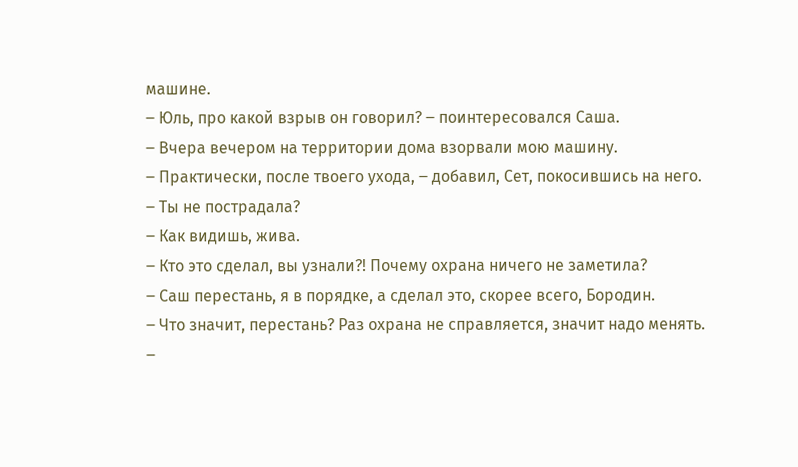машине.
‒ Юль, про какой взрыв он говорил? ‒ поинтересовался Саша.
‒ Вчера вечером на территории дома взорвали мою машину.
‒ Практически, после твоего ухода, ‒ добавил, Сет, покосившись на него.
‒ Ты не пострадала?
‒ Как видишь, жива.
‒ Кто это сделал, вы узнали?! Почему охрана ничего не заметила?
‒ Саш перестань, я в порядке, а сделал это, скорее всего, Бородин.
‒ Что значит, перестань? Раз охрана не справляется, значит надо менять.
‒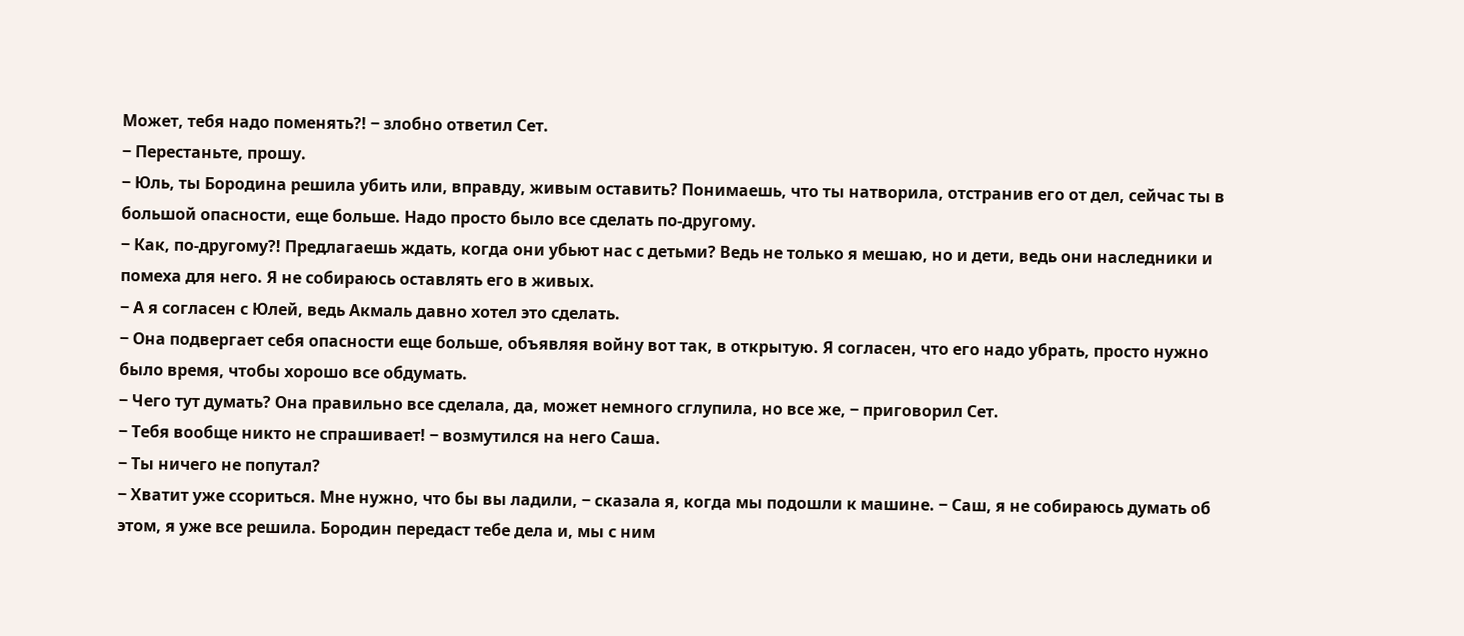Может, тебя надо поменять?! ‒ злобно ответил Сет.
‒ Перестаньте, прошу.
‒ Юль, ты Бородина решила убить или, вправду, живым оставить? Понимаешь, что ты натворила, отстранив его от дел, сейчас ты в большой опасности, еще больше. Надо просто было все сделать по-другому.
‒ Как, по-другому?! Предлагаешь ждать, когда они убьют нас с детьми? Ведь не только я мешаю, но и дети, ведь они наследники и помеха для него. Я не собираюсь оставлять его в живых.
‒ А я согласен с Юлей, ведь Акмаль давно хотел это сделать.
‒ Она подвергает себя опасности еще больше, объявляя войну вот так, в открытую. Я согласен, что его надо убрать, просто нужно было время, чтобы хорошо все обдумать.
‒ Чего тут думать? Она правильно все сделала, да, может немного сглупила, но все же, ‒ приговорил Сет.
‒ Тебя вообще никто не спрашивает! ‒ возмутился на него Саша.
‒ Ты ничего не попутал?
‒ Хватит уже ссориться. Мне нужно, что бы вы ладили, ‒ сказала я, когда мы подошли к машине. ‒ Саш, я не собираюсь думать об этом, я уже все решила. Бородин передаст тебе дела и, мы с ним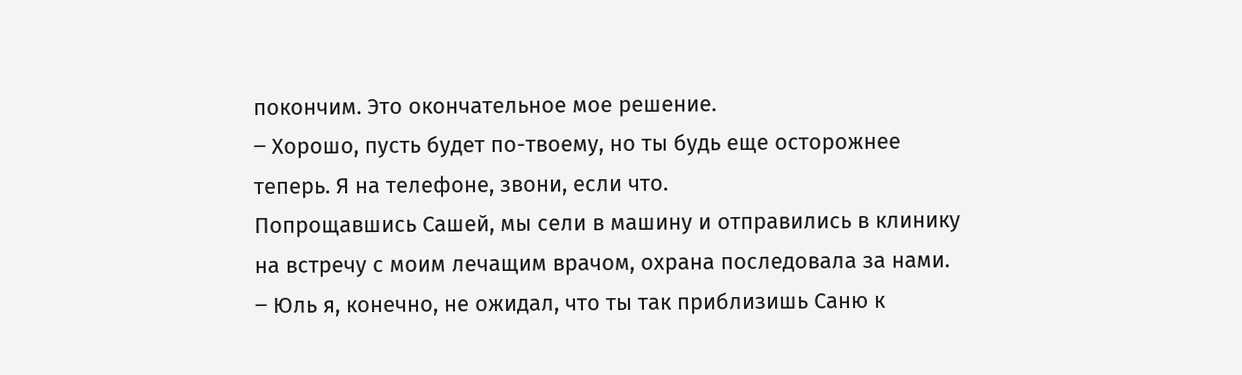покончим. Это окончательное мое решение.
‒ Хорошо, пусть будет по-твоему, но ты будь еще осторожнее теперь. Я на телефоне, звони, если что.
Попрощавшись Сашей, мы сели в машину и отправились в клинику на встречу с моим лечащим врачом, охрана последовала за нами.
‒ Юль я, конечно, не ожидал, что ты так приблизишь Саню к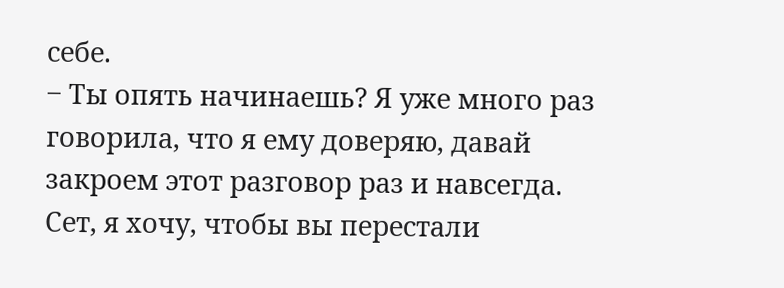себе.
‒ Ты опять начинаешь? Я уже много раз говорила, что я ему доверяю, давай закроем этот разговор раз и навсегда. Сет, я хочу, чтобы вы перестали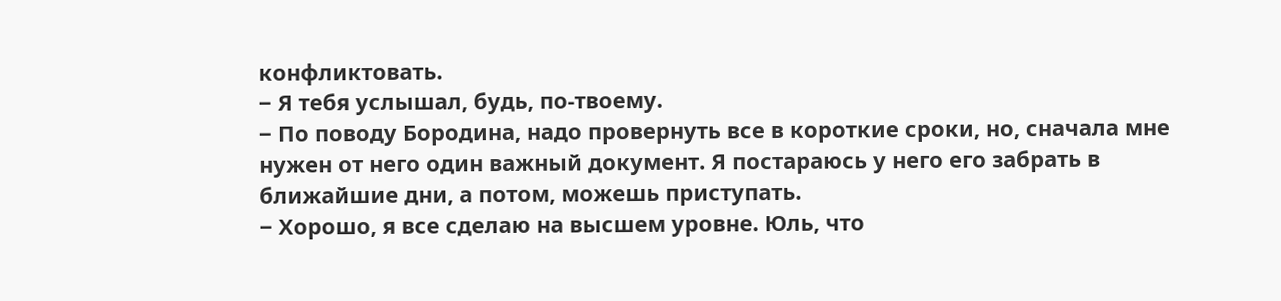конфликтовать.
‒ Я тебя услышал, будь, по-твоему.
‒ По поводу Бородина, надо провернуть все в короткие сроки, но, сначала мне нужен от него один важный документ. Я постараюсь у него его забрать в ближайшие дни, а потом, можешь приступать.
‒ Хорошо, я все сделаю на высшем уровне. Юль, что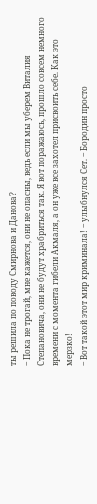ты решила по поводу Смирнова и Данова?
‒ Пока не трогай, мне кажется, они не опасны, ведь если мы уберем Виталия Степановича, они не будут храбриться так. Я вот поражаюсь, прошло совсем немного времени с момента гибели Акмаля, а он уже все захотел присвоить себе. Как это мерзко!
‒ Вот такой этот мир криминала! ‒ улыбнулся Сет. ‒ Бородин просто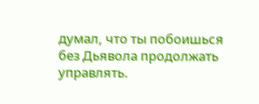думал, что ты побоишься без Дьявола продолжать управлять.